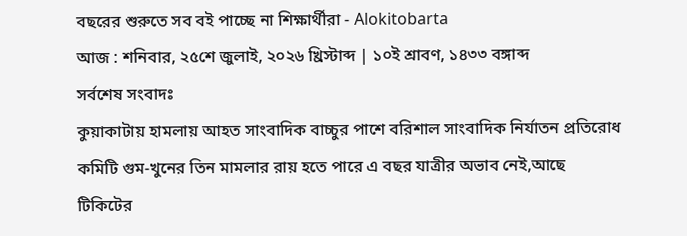বছরের শুরুতে সব বই পাচ্ছে না শিক্ষার্থীরা - Alokitobarta
আজ : শনিবার, ২৫শে জুলাই, ২০২৬ খ্রিস্টাব্দ | ১০ই শ্রাবণ, ১৪৩৩ বঙ্গাব্দ
সর্বশেষ সংবাদঃ
কুয়াকাটায় হামলায় আহত সাংবাদিক বাচ্চুর পাশে বরিশাল সাংবাদিক নির্যাতন প্রতিরোধ কমিটি গুম-খুনের তিন মামলার রায় হতে পারে এ বছর যাত্রীর অভাব নেই,আছে টিকিটের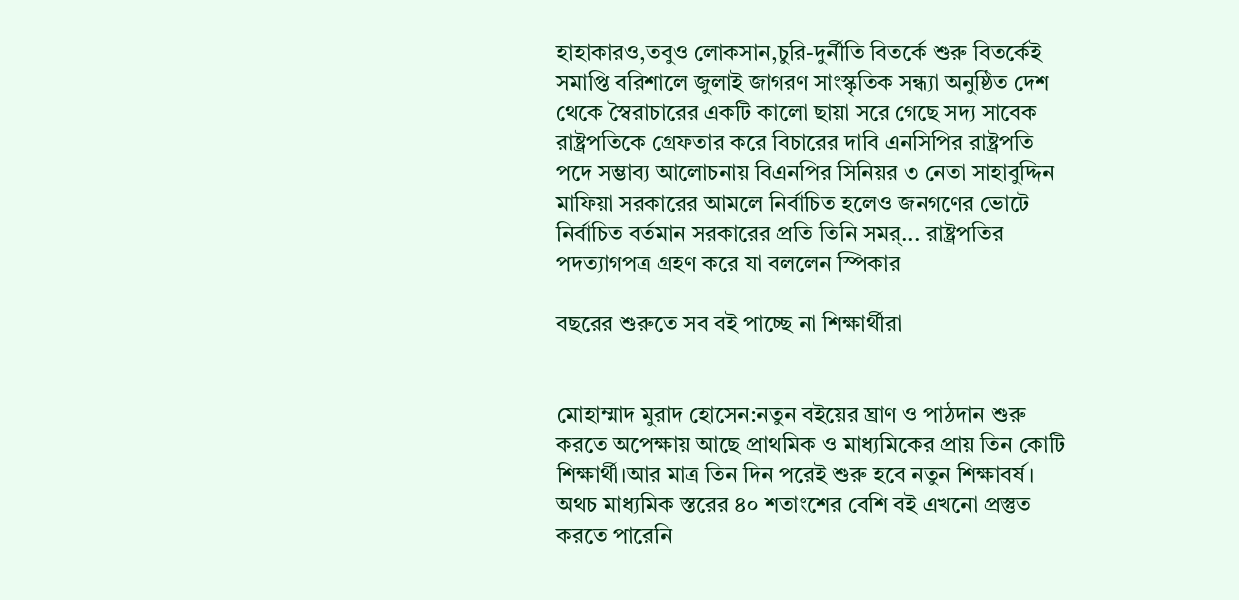হাহাকারও,তবুও লোকসান,চুরি-দুর্নীতি বিতর্কে শুরু বিতর্কেই সমাপ্তি বরিশালে জুলাই জাগরণ সাংস্কৃতিক সন্ধ্যা অনুষ্ঠিত দেশ থেকে স্বৈরাচারের একটি কালো ছায়া সরে গেছে সদ্য সাবেক রাষ্ট্রপতিকে গ্রেফতার করে বিচারের দাবি এনসিপির রাষ্ট্রপতি পদে সম্ভাব্য আলোচনায় বিএনপির সিনিয়র ৩ নেতা সাহাবুদ্দিন মাফিয়া সরকারের আমলে নির্বাচিত হলেও জনগণের ভোটে নির্বাচিত বর্তমান সরকারের প্রতি তিনি সমর্... রাষ্ট্রপতির পদত্যাগপত্র গ্রহণ করে যা বললেন স্পিকার

বছরের শুরুতে সব বই পাচ্ছে না শিক্ষার্থীরা


মোহাম্মাদ মুরাদ হোসেন:নতুন বইয়ের ঘ্রাণ ও পাঠদান শুরু করতে অপেক্ষায় আছে প্রাথমিক ও মাধ্যমিকের প্রায় তিন কোটি শিক্ষার্থী।আর মাত্র তিন দিন পরেই শুরু হবে নতুন শিক্ষাবর্ষ। অথচ মাধ্যমিক স্তরের ৪০ শতাংশের বেশি বই এখনো প্রস্তুত করতে পারেনি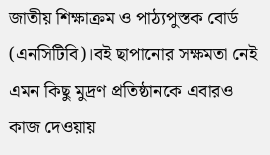জাতীয় শিক্ষাক্রম ও পাঠ্যপুস্তক বোর্ড (এনসিটিবি)।বই ছাপানোর সক্ষমতা নেই এমন কিছু মুদ্রণ প্রতিষ্ঠানকে এবারও কাজ দেওয়ায়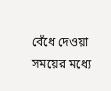বেঁধে দেওয়া সময়ের মধ্যে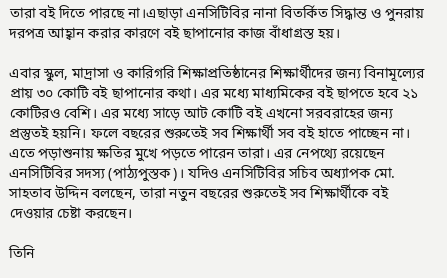তারা বই দিতে পারছে না।এছাড়া এনসিটিবির নানা বিতর্কিত সিদ্ধান্ত ও পুনরায় দরপত্র আহ্বান করার কারণে বই ছাপানোর কাজ বাঁধাগ্রস্ত হয়।

এবার স্কুল, মাদ্রাসা ও কারিগরি শিক্ষাপ্রতিষ্ঠানের শিক্ষার্থীদের জন্য বিনামূল্যের প্রায় ৩০ কোটি বই ছাপানোর কথা। এর মধ্যে মাধ্যমিকের বই ছাপতে হবে ২১ কোটিরও বেশি। এর মধ্যে সাড়ে আট কোটি বই এখনো সরবরাহের জন্য প্রস্তুতই হয়নি। ফলে বছরের শুরুতেই সব শিক্ষার্থী সব বই হাতে পাচ্ছেন না। এতে পড়াশুনায় ক্ষতির মুখে পড়তে পারেন তারা। এর নেপথ্যে রয়েছেন এনসিটিবির সদস্য (পাঠ্যপুস্তক)। যদিও এনসিটিবির সচিব অধ্যাপক মো. সাহতাব উদ্দিন বলছেন, তারা নতুন বছরের শুরুতেই সব শিক্ষার্থীকে বই দেওয়ার চেষ্টা করছেন।

তিনি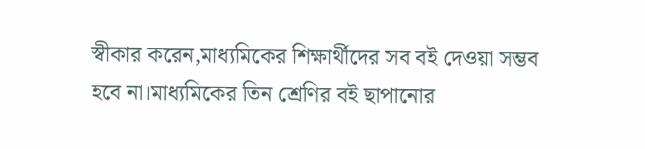স্বীকার করেন,মাধ্যমিকের শিক্ষার্থীদের সব বই দেওয়া সম্ভব হবে না।মাধ্যমিকের তিন শ্রেণির বই ছাপানোর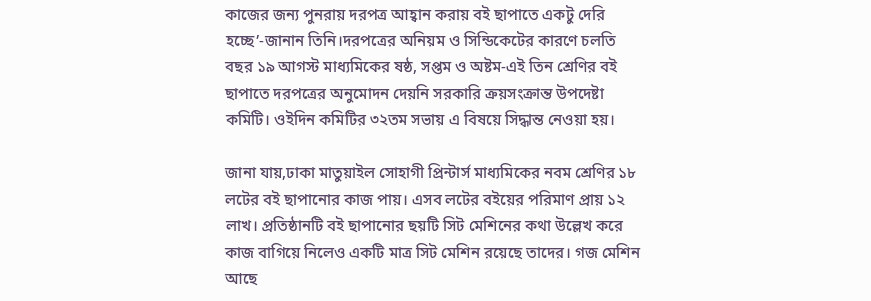কাজের জন্য পুনরায় দরপত্র আহ্বান করায় বই ছাপাতে একটু দেরি হচ্ছে’-জানান তিনি।দরপত্রের অনিয়ম ও সিন্ডিকেটের কারণে চলতি বছর ১৯ আগস্ট মাধ্যমিকের ষষ্ঠ, সপ্তম ও অষ্টম-এই তিন শ্রেণির বই ছাপাতে দরপত্রের অনুমোদন দেয়নি সরকারি ক্রয়সংক্রান্ত উপদেষ্টা কমিটি। ওইদিন কমিটির ৩২তম সভায় এ বিষয়ে সিদ্ধান্ত নেওয়া হয়।

জানা যায়,ঢাকা মাতুয়াইল সোহাগী প্রিন্টার্স মাধ্যমিকের নবম শ্রেণির ১৮ লটের বই ছাপানোর কাজ পায়। এসব লটের বইয়ের পরিমাণ প্রায় ১২ লাখ। প্রতিষ্ঠানটি বই ছাপানোর ছয়টি সিট মেশিনের কথা উল্লেখ করে কাজ বাগিয়ে নিলেও একটি মাত্র সিট মেশিন রয়েছে তাদের। গজ মেশিন আছে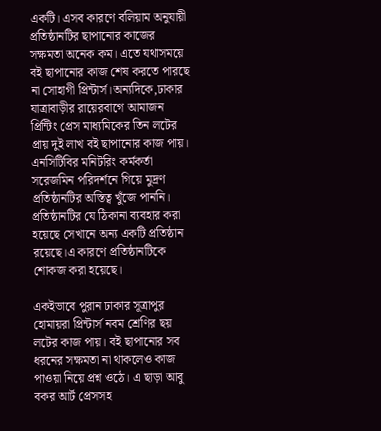একটি। এসব কারণে বলিয়াম অনুযায়ী প্রতিষ্ঠানটির ছাপানোর কাজের সক্ষমতা অনেক কম। এতে যথাসময়ে বই ছাপানোর কাজ শেষ করতে পারছে না সোহাগী প্রিন্টার্স।অন্যদিকে,ঢাকার যাত্রাবাড়ীর রায়েরবাগে আমাজন প্রিন্টিং প্রেস মাধ্যমিকের তিন লটের প্রায় দুই লাখ বই ছাপানোর কাজ পায়। এনসিটিবির মনিটরিং কর্মকর্তা সরেজমিন পরিদর্শনে গিয়ে মুদ্রণ প্রতিষ্ঠানটির অস্তিত্ব খুঁজে পাননি। প্রতিষ্ঠানটির যে ঠিকানা ব্যবহার করা হয়েছে সেখানে অন্য একটি প্রতিষ্ঠান রয়েছে।এ কারণে প্রতিষ্ঠানটিকে শোকজ করা হয়েছে।

একইভাবে পুরান ঢাকার সূত্রাপুর হোমায়রা প্রিন্টার্স নবম শ্রেণির ছয় লটের কাজ পায়। বই ছাপানোর সব ধরনের সক্ষমতা না থাকলেও কাজ পাওয়া নিয়ে প্রশ্ন ওঠে। এ ছাড়া আবু বকর আর্ট প্রেসসহ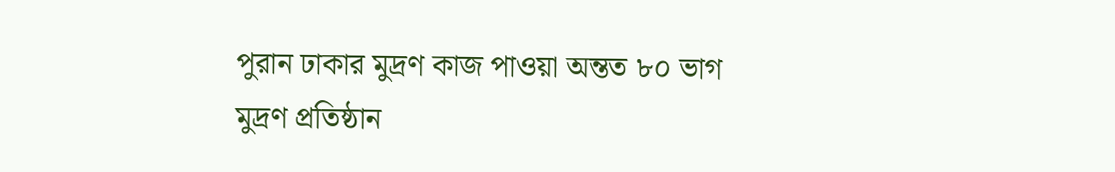পুরান ঢাকার মুদ্রণ কাজ পাওয়া অন্তত ৮০ ভাগ মুদ্রণ প্রতিষ্ঠান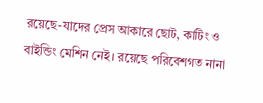রয়েছে-যাদের প্রেস আকারে ছোট, কাটিং ও বাইন্ডিং মেশিন নেই। রয়েছে পরিবেশগত নানা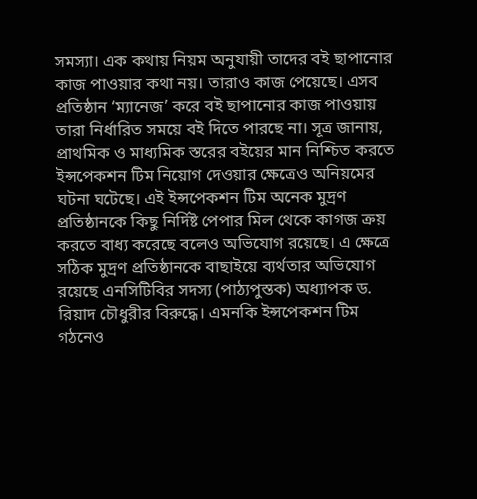সমস্যা। এক কথায় নিয়ম অনুযায়ী তাদের বই ছাপানোর কাজ পাওয়ার কথা নয়। তারাও কাজ পেয়েছে। এসব প্রতিষ্ঠান ‘ম্যানেজ’ করে বই ছাপানোর কাজ পাওয়ায় তারা নির্ধারিত সময়ে বই দিতে পারছে না। সূত্র জানায়, প্রাথমিক ও মাধ্যমিক স্তরের বইয়ের মান নিশ্চিত করতে ইন্সপেকশন টিম নিয়োগ দেওয়ার ক্ষেত্রেও অনিয়মের ঘটনা ঘটেছে। এই ইন্সপেকশন টিম অনেক মুদ্রণ প্রতিষ্ঠানকে কিছু নির্দিষ্ট পেপার মিল থেকে কাগজ ক্রয় করতে বাধ্য করেছে বলেও অভিযোগ রয়েছে। এ ক্ষেত্রে সঠিক মুদ্রণ প্রতিষ্ঠানকে বাছাইয়ে ব্যর্থতার অভিযোগ রয়েছে এনসিটিবির সদস্য (পাঠ্যপুস্তক) অধ্যাপক ড. রিয়াদ চৌধুরীর বিরুদ্ধে। এমনকি ইন্সপেকশন টিম গঠনেও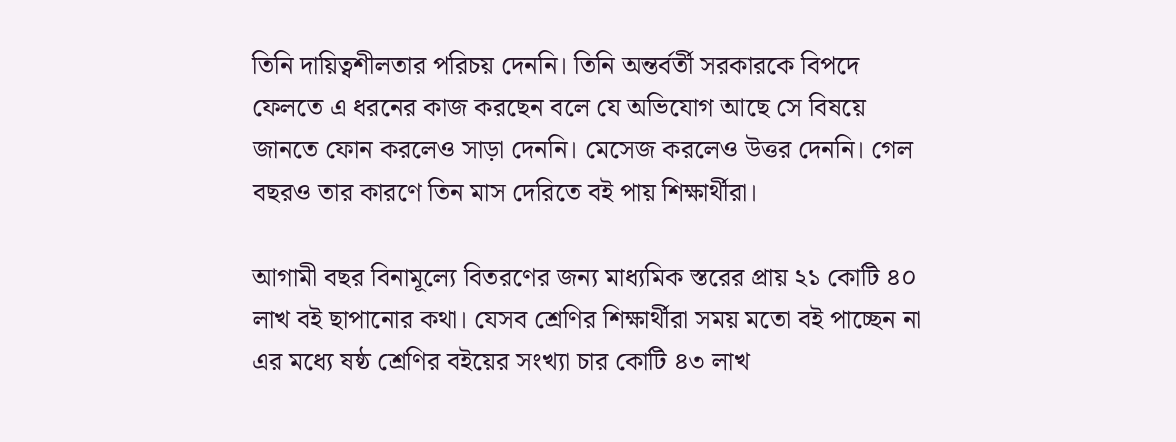তিনি দায়িত্বশীলতার পরিচয় দেননি। তিনি অন্তর্বর্তী সরকারকে বিপদে ফেলতে এ ধরনের কাজ করছেন বলে যে অভিযোগ আছে সে বিষয়ে জানতে ফোন করলেও সাড়া দেননি। মেসেজ করলেও উত্তর দেননি। গেল বছরও তার কারণে তিন মাস দেরিতে বই পায় শিক্ষার্থীরা।

আগামী বছর বিনামূল্যে বিতরণের জন্য মাধ্যমিক স্তরের প্রায় ২১ কোটি ৪০ লাখ বই ছাপানোর কথা। যেসব শ্রেণির শিক্ষার্থীরা সময় মতো বই পাচ্ছেন না এর মধ্যে ষষ্ঠ শ্রেণির বইয়ের সংখ্যা চার কোটি ৪৩ লাখ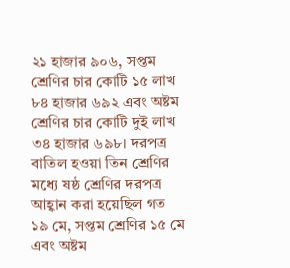২১ হাজার ৯০৬, সপ্তম শ্রেণির চার কোটি ১৫ লাখ ৮৪ হাজার ৬৯২ এবং অষ্টম শ্রেণির চার কোটি দুই লাখ ৩৪ হাজার ৬৯৮। দরপত্র বাতিল হওয়া তিন শ্রেণির মধ্যে ষষ্ঠ শ্রেণির দরপত্র আহ্বান করা হয়েছিল গত ১৯ মে, সপ্তম শ্রেণির ১৫ মে এবং অষ্টম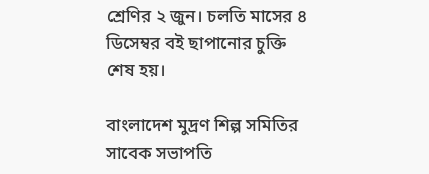শ্রেণির ২ জুন। চলতি মাসের ৪ ডিসেম্বর বই ছাপানোর চুক্তি শেষ হয়।

বাংলাদেশ মুদ্রণ শিল্প সমিতির সাবেক সভাপতি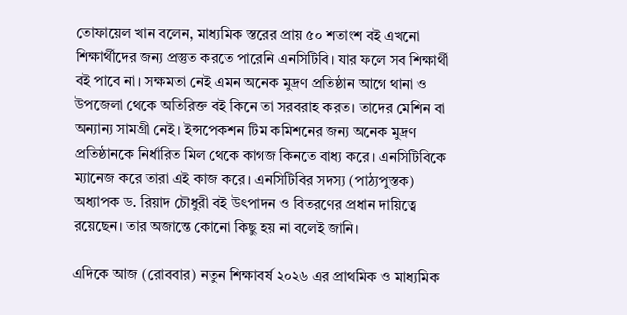তোফায়েল খান বলেন, মাধ্যমিক স্তরের প্রায় ৫০ শতাংশ বই এখনো শিক্ষার্থীদের জন্য প্রস্তুত করতে পারেনি এনসিটিবি। যার ফলে সব শিক্ষার্থী বই পাবে না। সক্ষমতা নেই এমন অনেক মুদ্রণ প্রতিষ্ঠান আগে থানা ও উপজেলা থেকে অতিরিক্ত বই কিনে তা সরবরাহ করত। তাদের মেশিন বা অন্যান্য সামগ্রী নেই। ইন্সপেকশন টিম কমিশনের জন্য অনেক মুদ্রণ প্রতিষ্ঠানকে নির্ধারিত মিল থেকে কাগজ কিনতে বাধ্য করে। এনসিটিবিকে ম্যানেজ করে তারা এই কাজ করে। এনসিটিবির সদস্য (পাঠ্যপুস্তক) অধ্যাপক ড. রিয়াদ চৌধুরী বই উৎপাদন ও বিতরণের প্রধান দায়িত্বে রয়েছেন। তার অজান্তে কোনো কিছু হয় না বলেই জানি।

এদিকে আজ (রোববার) নতুন শিক্ষাবর্ষ ২০২৬ এর প্রাথমিক ও মাধ্যমিক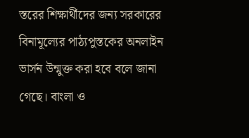স্তরের শিক্ষার্থীদের জন্য সরকারের বিনামূল্যের পাঠ্যপুস্তকের অনলাইন ভার্সন উন্মুক্ত করা হবে বলে জানা গেছে। বাংলা ও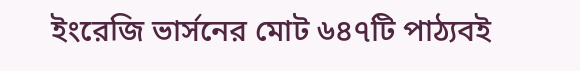ইংরেজি ভার্সনের মোট ৬৪৭টি পাঠ্যবই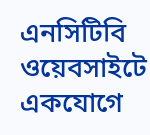এনসিটিবি ওয়েবসাইটে একযোগে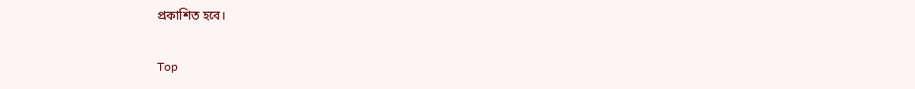প্রকাশিত হবে।

Top